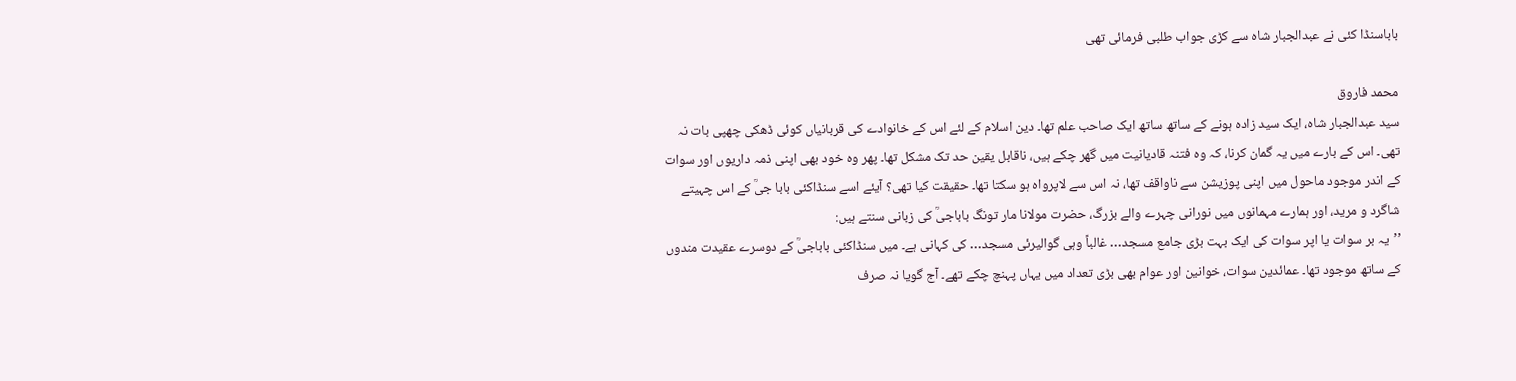باباسنڈا کئی نے عبدالجبار شاہ سے کڑی جواب طلبی فرمائی تھی

محمد فاروق
سید عبدالجبار شاہ، ایک سید زادہ ہونے کے ساتھ ساتھ ایک صاحب علم تھا۔ دین اسلام کے لئے اس کے خانوادے کی قربانیاں کوئی ڈھکی چھپی بات نہ تھی۔ اس کے بارے میں یہ گمان کرنا، کہ وہ فتنہ قادیانیت میں گھر چکے ہیں، ناقابل یقین حد تک مشکل تھا۔ پھر وہ خود بھی اپنی ذمہ داریوں اور سوات کے اندر موجود ماحول میں اپنی پوزیشن سے ناواقف تھا، نہ اس سے لاپرواہ ہو سکتا تھا۔ حقیقت کیا تھی؟ آیئے اسے سنڈاکئی بابا جیؒ کے اس چہیتے شاگرد و مرید، اور ہمارے مہمانوں میں نورانی چہرے والے بزرگ، حضرت مولانا مار تونگ باباجیؒ کی زبانی سنتے ہیں:
’’یہ بر سوات یا اپر سوات کی ایک بہت بڑی جامع مسجد… غالباً وہی گوالیرئی مسجد… کی کہانی ہے۔ میں سنڈاکئی باباجیؒ کے دوسرے عقیدت مندوں کے ساتھ موجود تھا۔ عمائدین سوات، خوانین اور عوام بھی بڑی تعداد میں یہاں پہنچ چکے تھے۔ آج گویا نہ صرف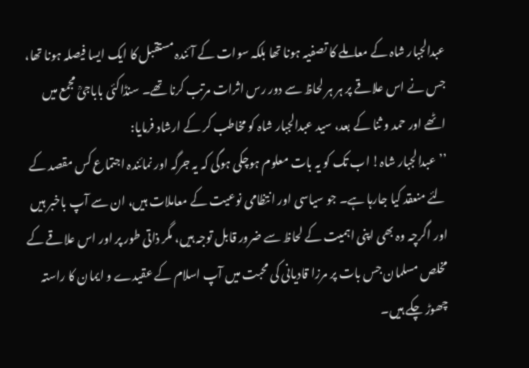عبدالجبار شاہ کے معاملے کا تصفیہ ہونا تھا بلکہ سوات کے آئندہ مستقبل کا ایک ایسا فیصلہ ہونا تھا، جس نے اس علاقے پر ہر ہر لحاظ سے دور رس اثرات مرتب کرنا تھے۔ سنڈاکئی باباجیؒ مجمع میں اٹھے اور حمد و ثنا کے بعد، سید عبدالجبار شاہ کو مخاطب کر کے ارشاد فرمایا:
’’عبدالجبار شاہ! اب تک کو یہ بات معلوم ہوچکی ہوگی کہ یہ جرگہ اور نمائندہ اجتماع کس مقصد کے لئے منعقد کیا جارہا ہے۔ جو سیاسی اور انتظامی نوعیت کے معاملات ہیں، ان سے آپ باخبر ہیں اور اگرچہ وہ بھی اپنی اہمیت کے لحاظ سے ضرور قابل توجہ ہیں، مگر ذاتی طور پر اور اس علاقے کے مخلص مسلمان جس بات پر مرزا قادیانی کی محبت میں آپ اسلام کے عقیدے و ایمان کا راستہ چھوڑ چکے ہیں۔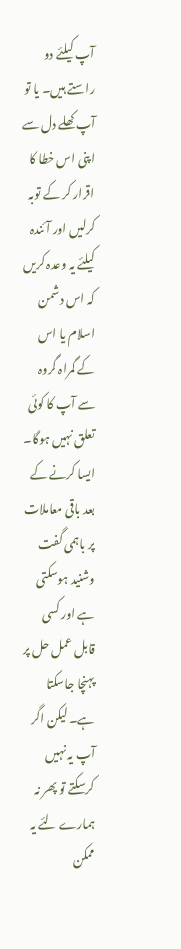آپ کیلئے دو راستے ہیں۔ یا تو آپ کھلے دل سے اپنی اس خطا کا اقرار کر کے توبہ کرلیں اور آئندہ کیلئے یہ وعدہ کریں کہ اس دشمن اسلام یا اس کے گمراہ گروہ سے آپ کا کوئی تعلق نہیں ہوگا۔ ایسا کرنے کے بعد باقی معاملات پر باہمی گفت وشنید ہوسکتی ہے اور کسی قابل عمل حل پر پہنچا جاسکتا ہے۔ لیکن اگر آپ یہ نہیں کرسکتے تو پھر نہ ہمارے لئے یہ ممکن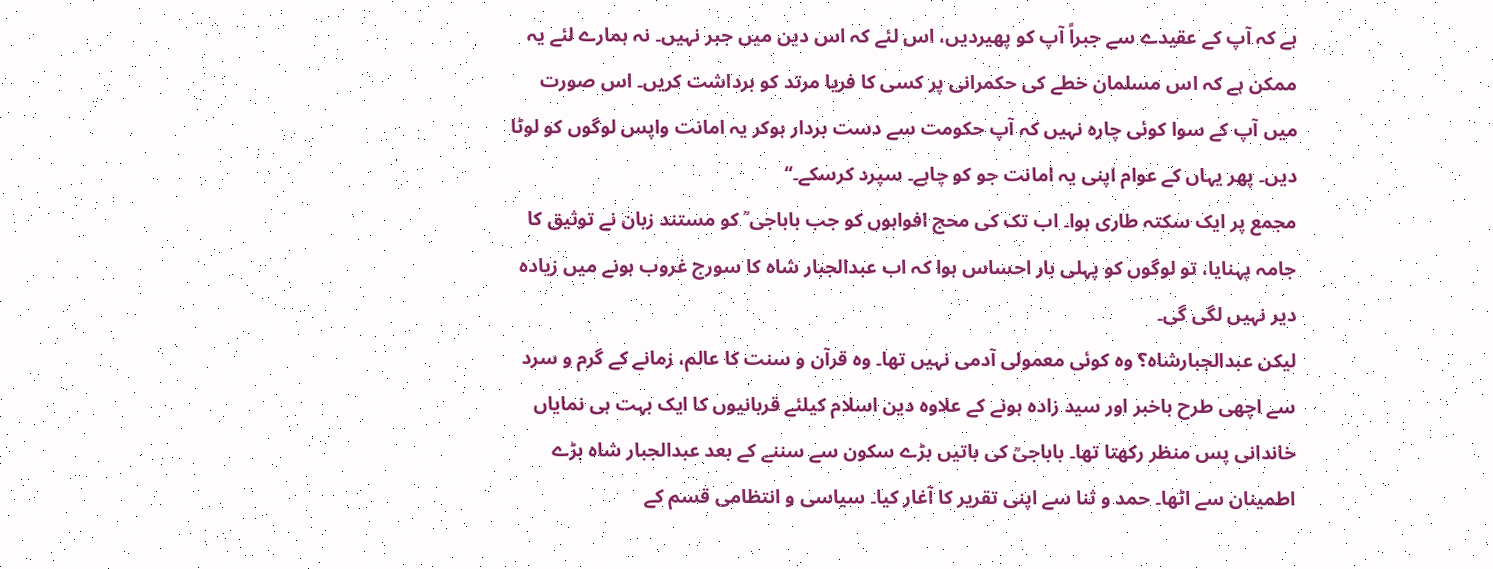ہے کہ آپ کے عقیدے سے جبراً آپ کو پھیردیں، اس لئے کہ اس دین میں جبر نہیں۔ نہ ہمارے لئے یہ ممکن ہے کہ اس مسلمان خطے کی حکمرانی پر کسی کا فریا مرتد کو برداشت کریں۔ اس صورت میں آپ کے سوا کوئی چارہ نہیں کہ آپ حکومت سے دست بردار ہوکر یہ امانت واپس لوگوں کو لوٹا دیں۔ پھر یہاں کے عوام اپنی یہ امانت جو کو چاہے۔ سپرد کرسکے۔‘‘
مجمع پر ایک سکتہ طاری ہوا۔ اب تک کی محج افواہوں کو جب باباجی ؒ کو مستند زبان نے توثیق کا جامہ پہنایا، تو لوگوں کو پہلی بار احساس ہوا کہ اب عبدالجبار شاہ کا سورج غروب ہونے میں زیادہ دیر نہیں لگی گی۔
لیکن عبدالجبارشاہ؟ وہ کوئی معمولی آدمی نہیں تھا۔ وہ قرآن و سنت کا عالم، زمانے کے گرم و سرد سے اچھی طرح باخبر اور سید زادہ ہونے کے علاوہ دین اسلام کیلئے قربانیوں کا ایک بہت ہی نمایاں خاندانی پس منظر رکھتا تھا۔ باباجیؒ کی باتیں بڑے سکون سے سننے کے بعد عبدالجبار شاہ بڑے اطمینان سے اٹھا۔ حمد و ثنا سے اپنی تقریر کا آغار کیا۔ سیاسی و انتظامی قسم کے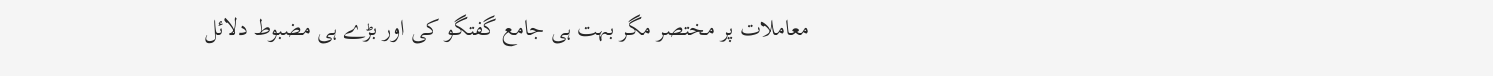معاملات پر مختصر مگر بہت ہی جامع گفتگو کی اور بڑے ہی مضبوط دلائل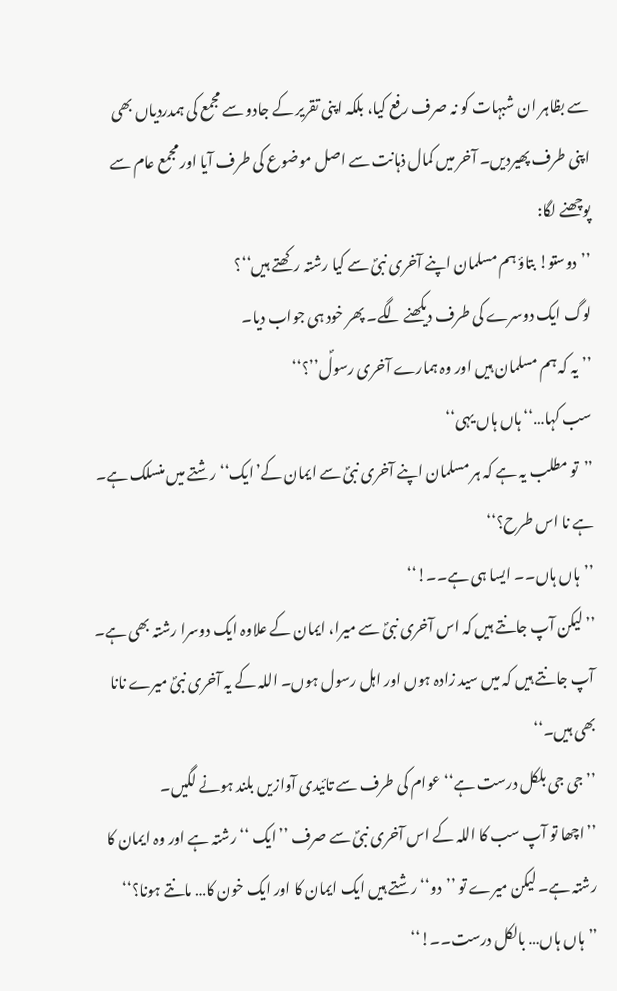سے بظاہر ان شبہات کو نہ صرف رفع کیا، بلکہ اپنی تقریر کے جادو سے مجمع کی ہمدردیاں بھی اپنی طرف پھیردیں۔ آخر میں کمال ذہانت سے اصل موضوع کی طرف آیا اور مجمع عام سے پوچھنے لگا:
’’دوستو! بتاؤ ہم مسلمان اپنے آخری نبیؐ سے کیا رشتہ رکھتے ہیں‘‘؟
لوگ ایک دوسرے کی طرف دیکھنے لگے۔ پھر خود ہی جواب دیا۔
’’یہ کہ ہم مسلمان ہیں اور وہ ہمارے آخری رسولؐ’’؟‘‘
سب کہا…‘‘ ہاں ہاں یہی‘‘
’’تو مطلب یہ ہے کہ ہر مسلمان اپنے آخری نبیؐ سے ایمان کے’ایک‘‘ رشتے میں منسلک ہے۔ ہے نا اس طرح؟‘‘
’’ہاں ہاں۔۔ ایسا ہی ہے۔۔!‘‘
’’لیکن آپ جانتے ہیں کہ اس آخری نبیؐ سے میرا، ایمان کے علاوہ ایک دوسرا رشتہ بھی ہے۔ آپ جانتے ہیں کہ میں سید زادہ ہوں اور اہل رسول ہوں۔ اللہ کے یہ آخری نبیؐ میرے نانا بھی ہیں۔‘‘
’’جی جی بلکل درست ہے‘‘ عوام کی طرف سے تائیدی آوازیں بلند ہونے لگیں۔
’’اچھا تو آپ سب کا اللہ کے اس آخری نبیؐ سے صرف ’’ایک ‘‘ رشتہ ہے اور وہ ایمان کا رشتہ ہے۔ لیکن میرے تو ’’دو‘‘ رشتے ہیں ایک ایمان کا اور ایک خون کا… مانتے ہونا؟‘‘
’’ہاں ہاں… بالکل درست۔۔!‘‘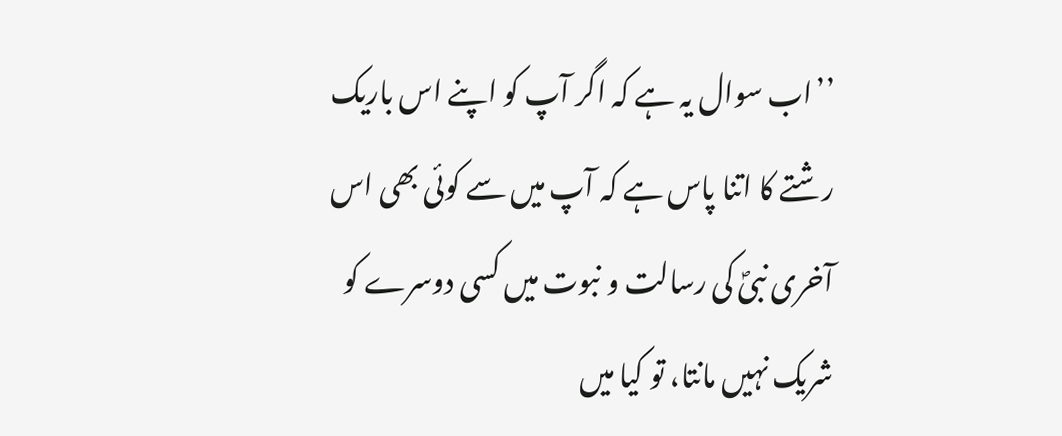’’اب سوال یہ ہے کہ اگر آپ کو اپنے اس باریک رشتے کا اتنا پاس ہے کہ آپ میں سے کوئی بھی اس آخری نبیؐ کی رسالت و نبوت میں کسی دوسرے کو شریک نہیں مانتا، تو کیا میں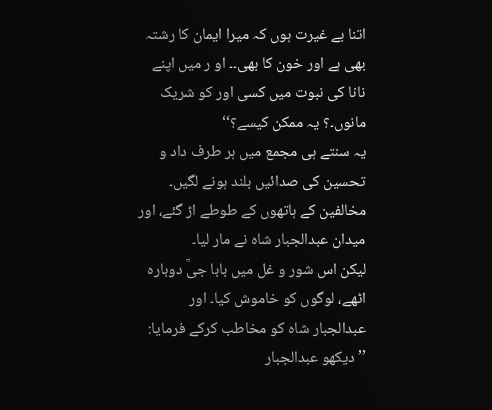اتنا بے غیرت ہوں کہ میرا ایمان کا رشتہ بھی ہے اور خون کا بھی۔۔ او ر میں اپنے نانا کی نبوت میں کسی اور کو شریک مانوں۔؟ یہ ممکن کیسے؟‘‘
یہ سنتے ہی مجمع میں ہر طرف داد و تحسین کی صدائیں بلند ہونے لگیں۔ مخالفین کے ہاتھوں کے طوطے اڑ گئے، اور میدان عبدالجبار شاہ نے مار لیا۔
لیکن اس شور و غل میں بابا جیؒ دوبارہ اٹھے، لوگوں کو خاموش کیا۔ اور عبدالجبار شاہ کو مخاطب کرکے فرمایا:
’’دیکھو عبدالجبار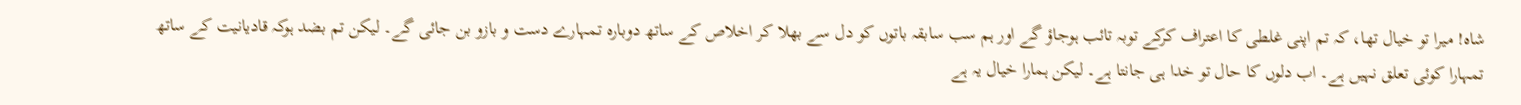شاہ! میرا تو خیال تھا، کہ تم اپنی غلطی کا اعتراف کرکے توبہ تائب ہوجاؤ گے اور ہم سب سابقہ باتوں کو دل سے بھلا کر اخلاص کے ساتھ دوبارہ تمہارے دست و بازو بن جائی گے۔ لیکن تم بضد ہوکہ قادیانیت کے ساتھ تمہارا کوئی تعلق نہیں ہے۔ اب دلوں کا حال تو خدا ہی جانتا ہے۔ لیکن ہمارا خیال یہ ہے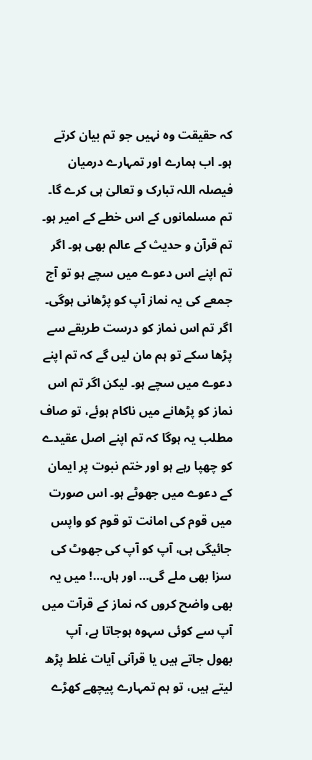کہ حقیقت وہ نہیں جو تم بیان کرتے ہو۔ اب ہمارے اور تمہارے درمیان فیصلہ اللہ تبارک و تعالیٰ ہی کرے گا۔ تم مسلمانوں کے اس خطے کے امیر ہو۔ تم قرآن و حدیث کے عالم بھی ہو۔ اگر تم اپنے اس دعوے میں سچے ہو تو آج جمعے کی یہ نماز آپ کو پڑھانی ہوگی۔ اگر تم اس نماز کو درست طریقے سے پڑھا سکے تو ہم مان لیں گے کہ تم اپنے دعوے میں سچے ہو۔ لیکن اگر تم اس نماز کو پڑھانے میں ناکام ہوئے، تو صاف مطلب یہ ہوگا کہ تم اپنے اصل عقیدے کو چھپا رہے ہو اور ختم نبوت پر ایمان کے دعوے میں جھوٹے ہو۔ اس صورت میں قوم کی امانت تو قوم کو واپس جائیگی ہی، آپ کو آپ کی جھوٹ کی سزا بھی ملے گی… اور ہاں…! میں یہ بھی واضح کروں کہ نماز کے قرآت میں آپ سے کوئی سہوہ ہوجاتا ہے، آپ بھول جاتے ہیں یا قرآنی آیات غلط پڑھ لیتے ہیں، تو ہم تمہارے پیچھے کھڑے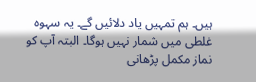ہیں۔ ہم تمہیں یاد دلائیں گے۔ یہ سہوہ غلطی میں شمار نہیں ہوگا۔ البتہ آپ کو نماز مکمل پڑھانی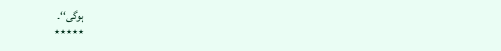ہوگی‘‘۔
٭٭٭٭٭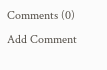Comments (0)
Add Comment